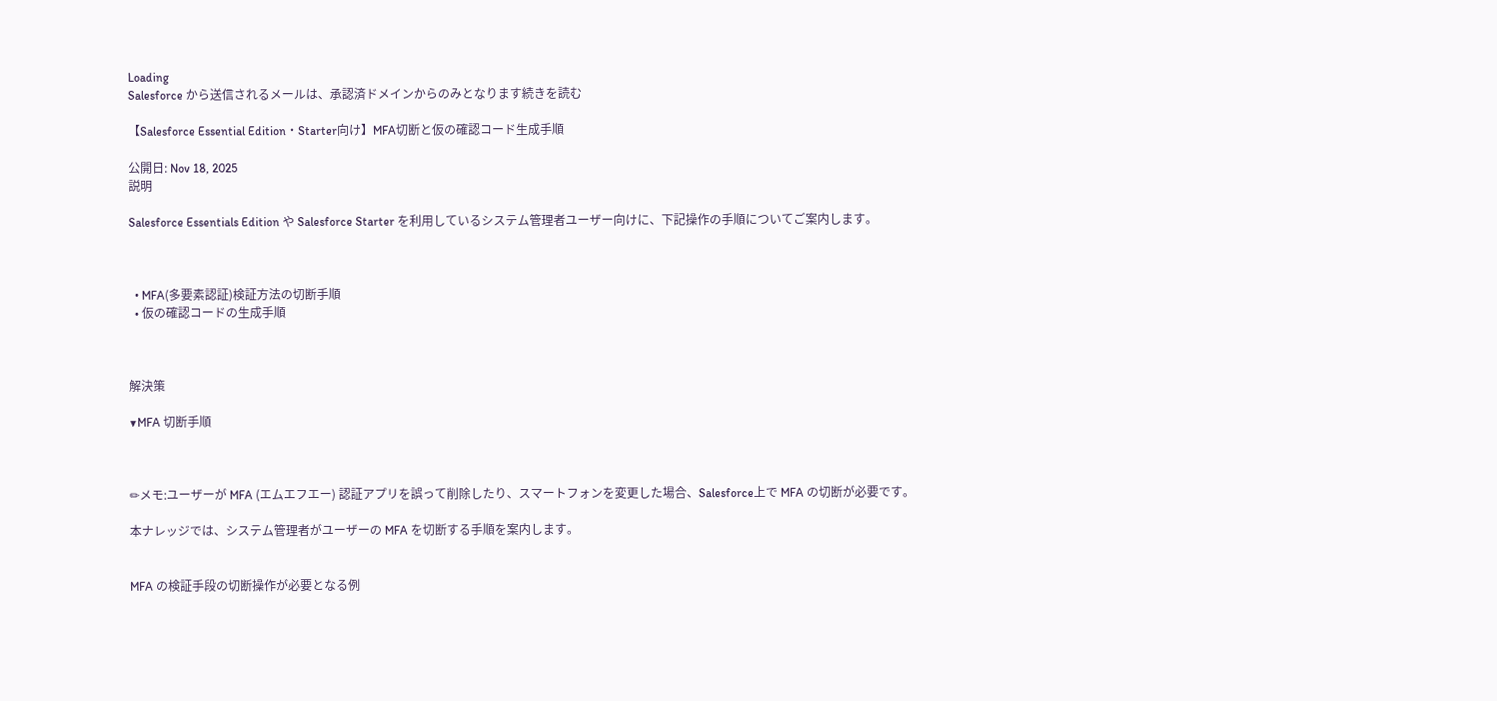Loading
Salesforce から送信されるメールは、承認済ドメインからのみとなります続きを読む

【Salesforce Essential Edition・Starter向け】MFA切断と仮の確認コード生成手順

公開日: Nov 18, 2025
説明

Salesforce Essentials Edition や Salesforce Starter を利用しているシステム管理者ユーザー向けに、下記操作の手順についてご案内します。



  • MFA(多要素認証)検証方法の切断手順
  • 仮の確認コードの生成手順



解決策

▼MFA 切断手順



✏メモ:ユーザーが MFA (エムエフエー) 認証アプリを誤って削除したり、スマートフォンを変更した場合、Salesforce上で MFA の切断が必要です。

本ナレッジでは、システム管理者がユーザーの MFA を切断する手順を案内します。


MFA の検証手段の切断操作が必要となる例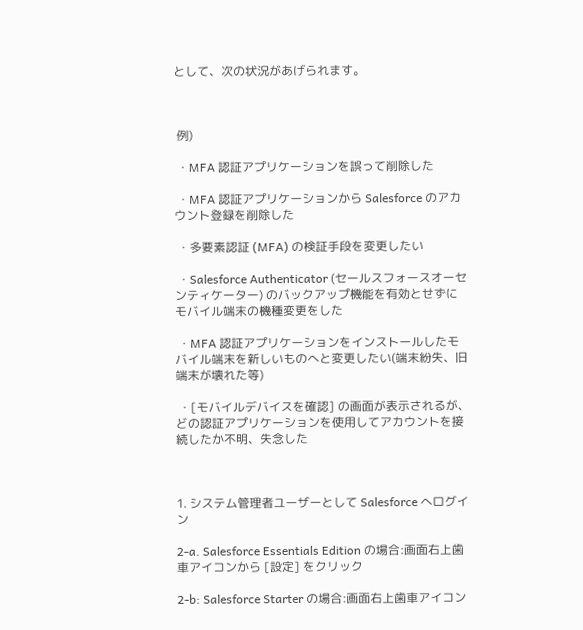として、次の状況があげられます。



 例)

 ・MFA 認証アプリケーションを誤って削除した

 ・MFA 認証アプリケーションから Salesforce のアカウント登録を削除した

 ・多要素認証 (MFA) の検証手段を変更したい

 ・Salesforce Authenticator (セールスフォースオーセンティケーター) のバックアップ機能を有効とせずにモバイル端末の機種変更をした

 ・MFA 認証アプリケーションをインストールしたモバイル端末を新しいものへと変更したい(端末紛失、旧端末が壊れた等)

 ・[モバイルデバイスを確認] の画面が表示されるが、どの認証アプリケーションを使用してアカウントを接続したか不明、失念した



1. システム管理者ユーザーとして Salesforce へログイン

2-a. Salesforce Essentials Edition の場合:画面右上歯車アイコンから [設定] をクリック

2-b: Salesforce Starter の場合:画面右上歯車アイコン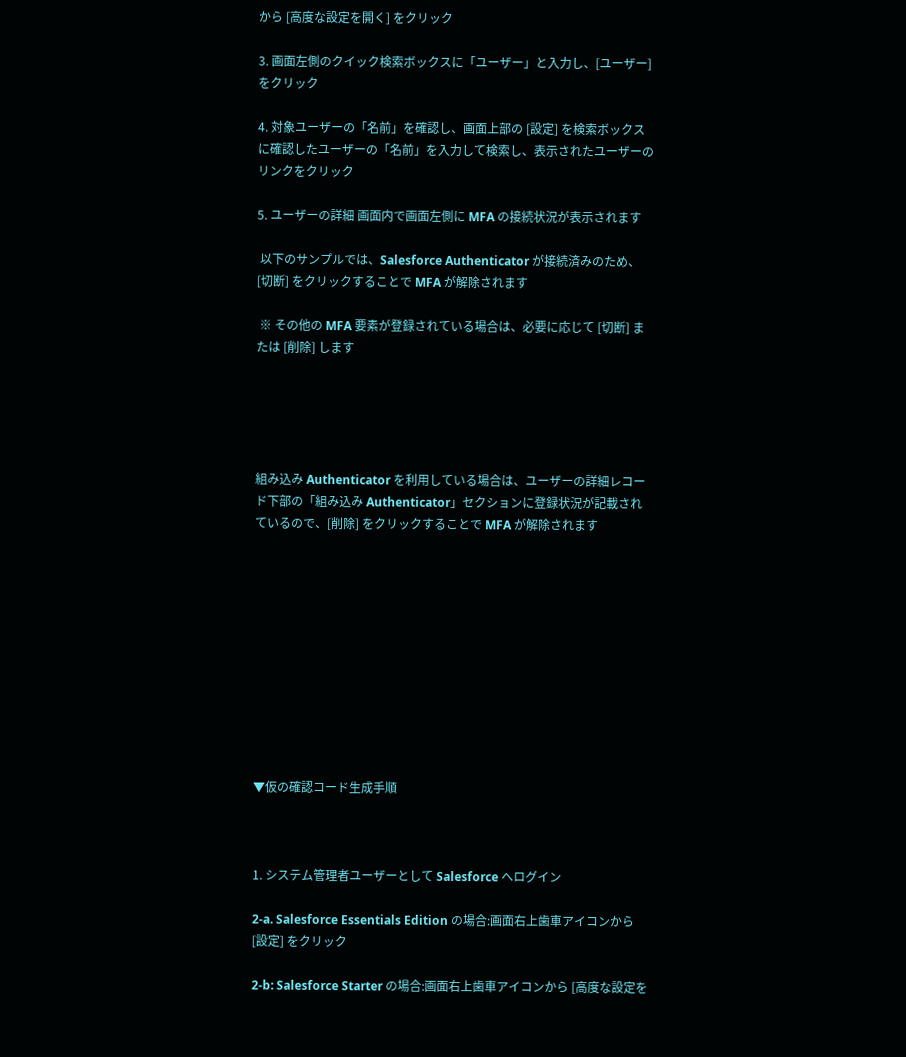から [高度な設定を開く] をクリック

3. 画面左側のクイック検索ボックスに「ユーザー」と入力し、[ユーザー] をクリック

4. 対象ユーザーの「名前」を確認し、画面上部の [設定] を検索ボックスに確認したユーザーの「名前」を入力して検索し、表示されたユーザーのリンクをクリック

5. ユーザーの詳細 画面内で画面左側に MFA の接続状況が表示されます

 以下のサンプルでは、Salesforce Authenticator が接続済みのため、[切断] をクリックすることで MFA が解除されます

 ※ その他の MFA 要素が登録されている場合は、必要に応じて [切断] または [削除] します





組み込み Authenticator を利用している場合は、ユーザーの詳細レコード下部の「組み込み Authenticator」セクションに登録状況が記載されているので、[削除] をクリックすることで MFA が解除されます











▼仮の確認コード生成手順



1. システム管理者ユーザーとして Salesforce へログイン

2-a. Salesforce Essentials Edition の場合:画面右上歯車アイコンから [設定] をクリック

2-b: Salesforce Starter の場合:画面右上歯車アイコンから [高度な設定を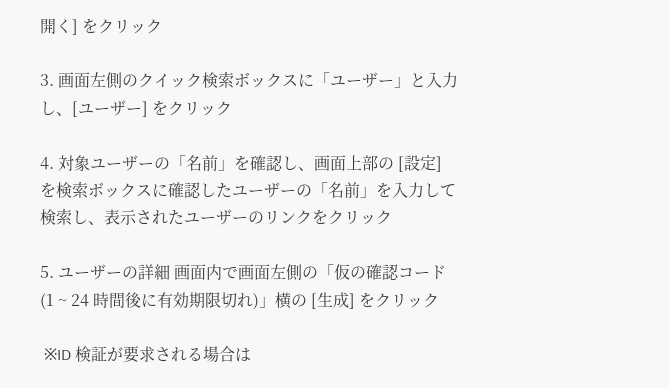開く] をクリック

3. 画面左側のクイック検索ボックスに「ユーザー」と入力し、[ユーザー] をクリック

4. 対象ユーザーの「名前」を確認し、画面上部の [設定] を検索ボックスに確認したユーザーの「名前」を入力して検索し、表示されたユーザーのリンクをクリック

5. ユーザーの詳細 画面内で画面左側の「仮の確認コード (1 ~ 24 時間後に有効期限切れ)」横の [生成] をクリック

 ※ID 検証が要求される場合は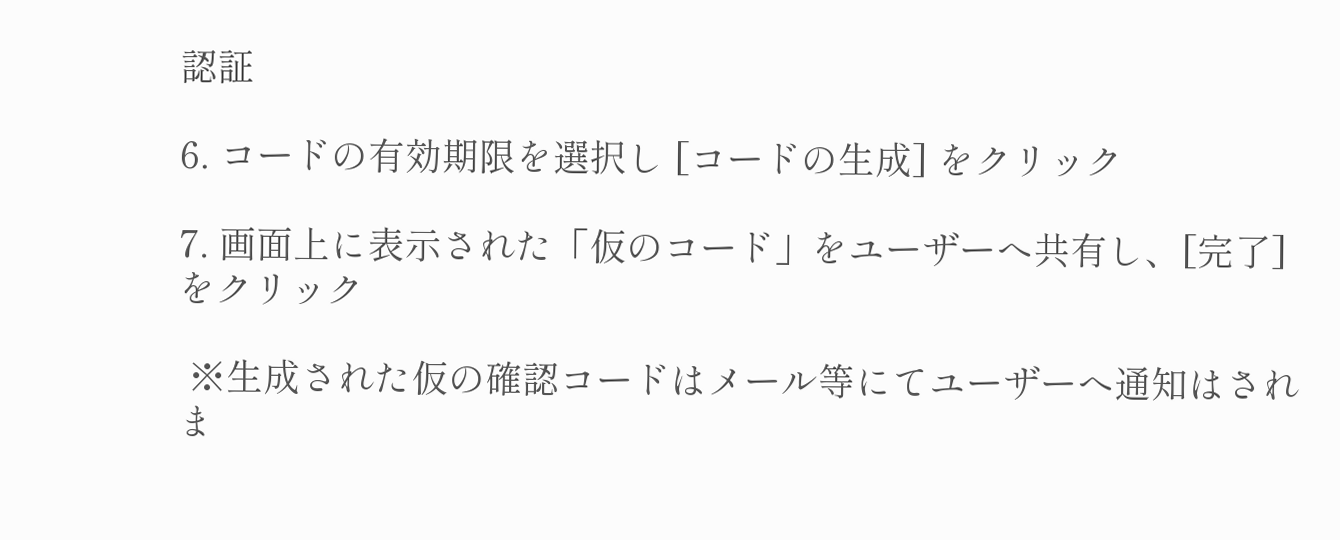認証

6. コードの有効期限を選択し [コードの生成] をクリック

7. 画面上に表示された「仮のコード」をユーザーへ共有し、[完了] をクリック

 ※生成された仮の確認コードはメール等にてユーザーへ通知はされま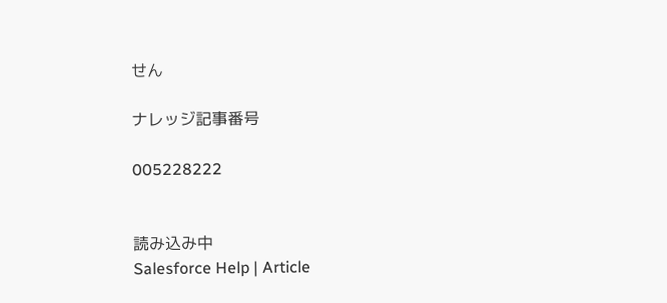せん

ナレッジ記事番号

005228222


読み込み中
Salesforce Help | Article